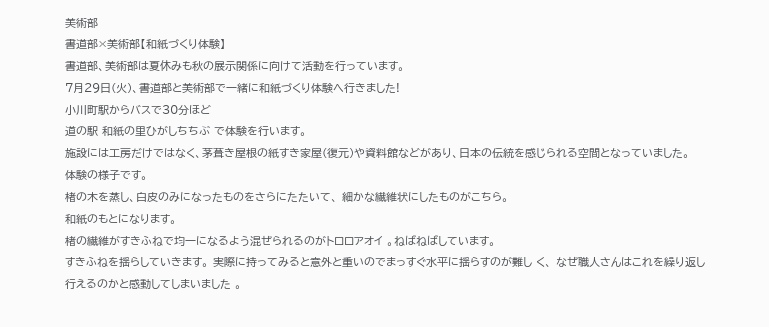美術部
書道部×美術部【和紙づくり体験】
書道部、美術部は夏休みも秋の展示関係に向けて活動を行っています。
7月29日(火)、書道部と美術部で一緒に和紙づくり体験へ行きました!
小川町駅からバスで30分ほど
道の駅 和紙の里ひがしちちぶ で体験を行います。
施設には工房だけではなく、茅葺き屋根の紙すき家屋(復元)や資料館などがあり、日本の伝統を感じられる空間となっていました。
体験の様子です。
楮の木を蒸し、白皮のみになったものをさらにたたいて、 細かな繊維状にしたものがこちら。
和紙のもとになります。
楮の繊維がすきふねで均一になるよう混ぜられるのがトロロアオイ 。ねばねばしています。
すきふねを揺らしていきます。 実際に持ってみると意外と重いのでまっすぐ水平に揺らすのが難し く、 なぜ職人さんはこれを繰り返し行えるのかと感動してしまいました 。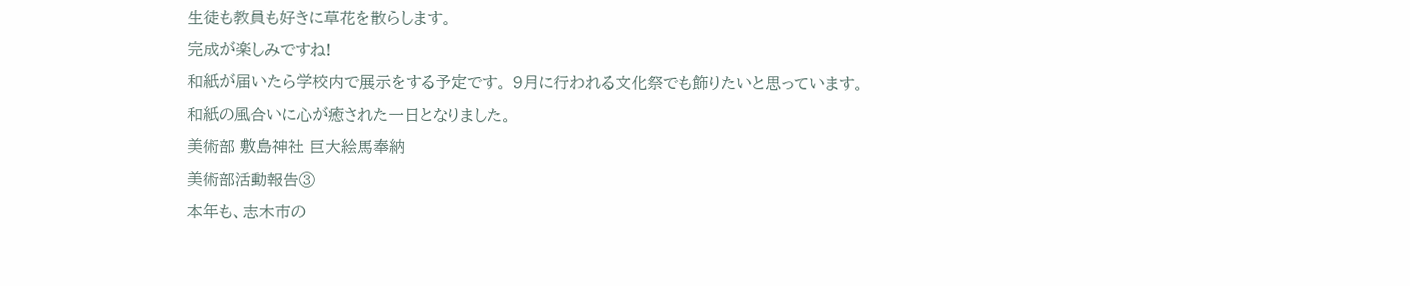生徒も教員も好きに草花を散らします。
完成が楽しみですね!
和紙が届いたら学校内で展示をする予定です。 9月に行われる文化祭でも飾りたいと思っています。
和紙の風合いに心が癒された一日となりました。
美術部 敷島神社 巨大絵馬奉納
美術部活動報告③
本年も、志木市の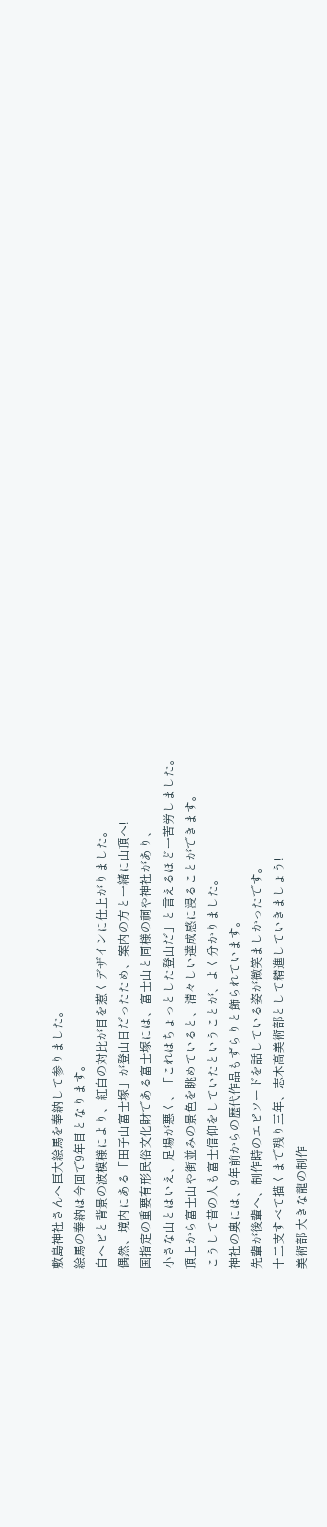敷島神社さんへ巨大絵馬を奉納して参りました。
絵馬の奉納は今回で9年目となります。
白ヘビと背景の波模様により、紅白の対比が目を惹くデザインに仕上がりました。
偶然、境内にある「田子山富士塚」が登山日だったため、案内の方と一緒に山頂へ!
国指定の重要有形民俗文化財である富士塚には、富士山と同様の祠や神社があり、
小さな山とはいえ、足場が悪く、「これはちょっとした登山だ」と言えるほど一苦労しました。
頂上から富士山や街並みの景色を眺めていると、清々しい達成感に浸ることができます。
こうして昔の人も富士信仰をしていたということが、よく分かりました。
神社の奥には、9年前からの歴代作品もずらりと飾られています。
先輩が後輩へ、制作時のエピソードを話している姿が微笑ましかったです。
十二支すべて描くまで残り三年、志木高美術部として精進していきましょう!
美術部 大きな龍の制作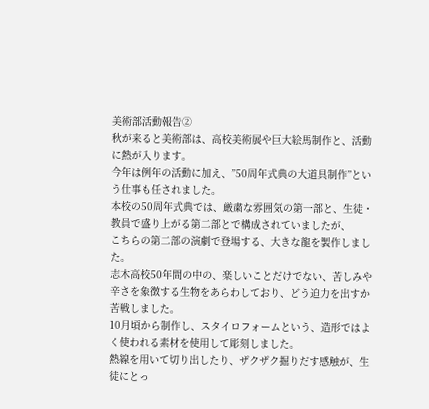美術部活動報告②
秋が来ると美術部は、高校美術展や巨大絵馬制作と、活動に熱が入ります。
今年は例年の活動に加え、”50周年式典の大道具制作”という仕事も任されました。
本校の50周年式典では、厳粛な雰囲気の第一部と、生徒・教員で盛り上がる第二部とで構成されていましたが、
こちらの第二部の演劇で登場する、大きな龍を製作しました。
志木高校50年間の中の、楽しいことだけでない、苦しみや辛さを象徴する生物をあらわしており、どう迫力を出すか苦戦しました。
10月頃から制作し、スタイロフォームという、造形ではよく使われる素材を使用して彫刻しました。
熱線を用いて切り出したり、ザクザク掘りだす感触が、生徒にとっ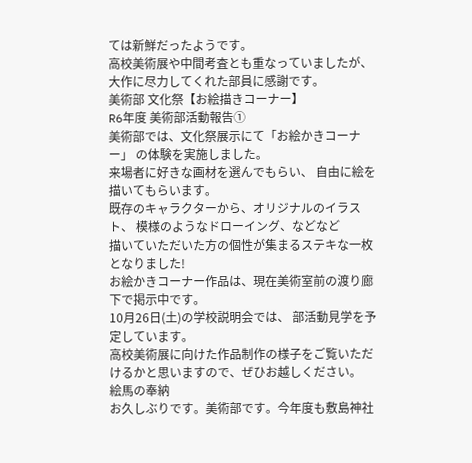ては新鮮だったようです。
高校美術展や中間考査とも重なっていましたが、大作に尽力してくれた部員に感謝です。
美術部 文化祭【お絵描きコーナー】
R6年度 美術部活動報告①
美術部では、文化祭展示にて「お絵かきコーナー」 の体験を実施しました。
来場者に好きな画材を選んでもらい、 自由に絵を描いてもらいます。
既存のキャラクターから、オリジナルのイラスト、 模様のようなドローイング、などなど
描いていただいた方の個性が集まるステキな一枚となりました!
お絵かきコーナー作品は、現在美術室前の渡り廊下で掲示中です。
10月26日(土)の学校説明会では、 部活動見学を予定しています。
高校美術展に向けた作品制作の様子をご覧いただけるかと思いますので、ぜひお越しください。
絵馬の奉納
お久しぶりです。美術部です。今年度も敷島神社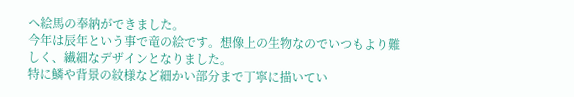へ絵馬の奉納ができました。
今年は辰年という事で竜の絵です。想像上の生物なのでいつもより難しく、繊細なデザインとなりました。
特に鱗や背景の紋様など細かい部分まで丁寧に描いてい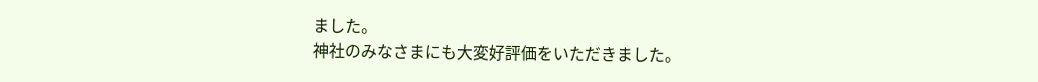ました。
神社のみなさまにも大変好評価をいただきました。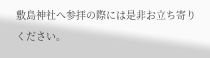敷島神社へ参拝の際には是非お立ち寄りください。